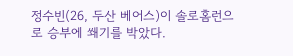정수빈(26, 두산 베어스)이 솔로홈런으로 승부에 쐐기를 박았다.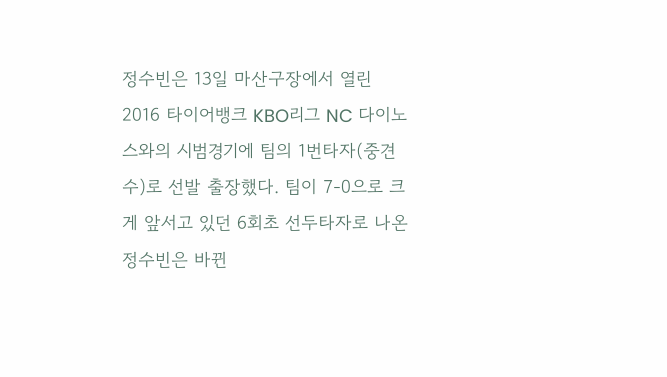정수빈은 13일 마산구장에서 열린 2016 타이어뱅크 KBO리그 NC 다이노스와의 시범경기에 팀의 1번타자(중견수)로 선발 출장했다. 팀이 7-0으로 크게 앞서고 있던 6회초 선두타자로 나온 정수빈은 바뀐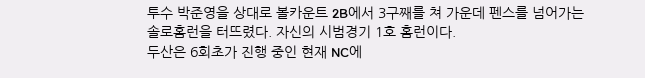투수 박준영을 상대로 볼카운트 2B에서 3구째를 쳐 가운데 펜스를 넘어가는 솔로홈런을 터뜨렸다. 자신의 시범경기 1호 홈런이다.
두산은 6회초가 진행 중인 현재 NC에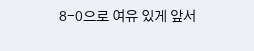8-0으로 여유 있게 앞서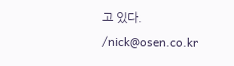고 있다. /nick@osen.co.kr